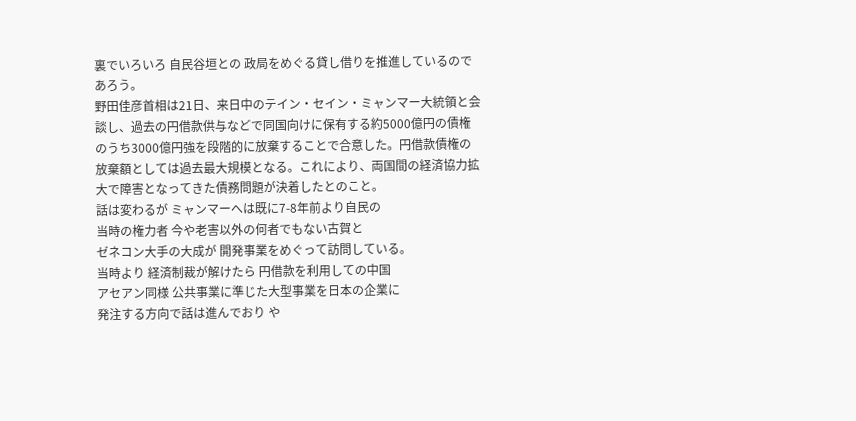裏でいろいろ 自民谷垣との 政局をめぐる貸し借りを推進しているのであろう。
野田佳彦首相は21日、来日中のテイン・セイン・ミャンマー大統領と会談し、過去の円借款供与などで同国向けに保有する約5000億円の債権のうち3000億円強を段階的に放棄することで合意した。円借款債権の放棄額としては過去最大規模となる。これにより、両国間の経済協力拡大で障害となってきた債務問題が決着したとのこと。
話は変わるが ミャンマーへは既に7-8年前より自民の
当時の権力者 今や老害以外の何者でもない古賀と
ゼネコン大手の大成が 開発事業をめぐって訪問している。
当時より 経済制裁が解けたら 円借款を利用しての中国
アセアン同様 公共事業に準じた大型事業を日本の企業に
発注する方向で話は進んでおり や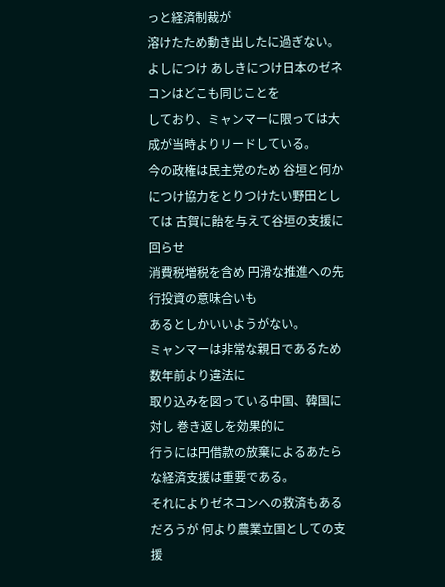っと経済制裁が
溶けたため動き出したに過ぎない。
よしにつけ あしきにつけ日本のゼネコンはどこも同じことを
しており、ミャンマーに限っては大成が当時よりリードしている。
今の政権は民主党のため 谷垣と何かにつけ協力をとりつけたい野田としては 古賀に飴を与えて谷垣の支援に回らせ
消費税増税を含め 円滑な推進への先行投資の意味合いも
あるとしかいいようがない。
ミャンマーは非常な親日であるため 数年前より違法に
取り込みを図っている中国、韓国に対し 巻き返しを効果的に
行うには円借款の放棄によるあたらな経済支援は重要である。
それによりゼネコンへの救済もあるだろうが 何より農業立国としての支援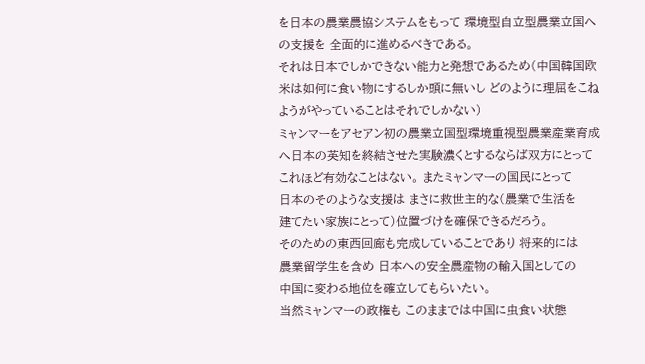を日本の農業農協システムをもって 環境型自立型農業立国への支援を 全面的に進めるべきである。
それは日本でしかできない能力と発想であるため(中国韓国欧米は如何に食い物にするしか頭に無いし どのように理屈をこねようがやっていることはそれでしかない)
ミャンマーをアセアン初の農業立国型環境重視型農業産業育成へ日本の英知を終結させた実験濃くとするならば双方にとって
これほど有効なことはない。 またミャンマーの国民にとって
日本のそのような支援は まさに救世主的な(農業で生活を
建てたい家族にとって)位置づけを確保できるだろう。
そのための東西回廊も完成していることであり 将来的には
農業留学生を含め 日本への安全農産物の輸入国としての
中国に変わる地位を確立してもらいたい。
当然ミャンマーの政権も このままでは中国に虫食い状態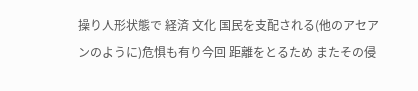操り人形状態で 経済 文化 国民を支配される(他のアセアンのように)危惧も有り今回 距離をとるため またその侵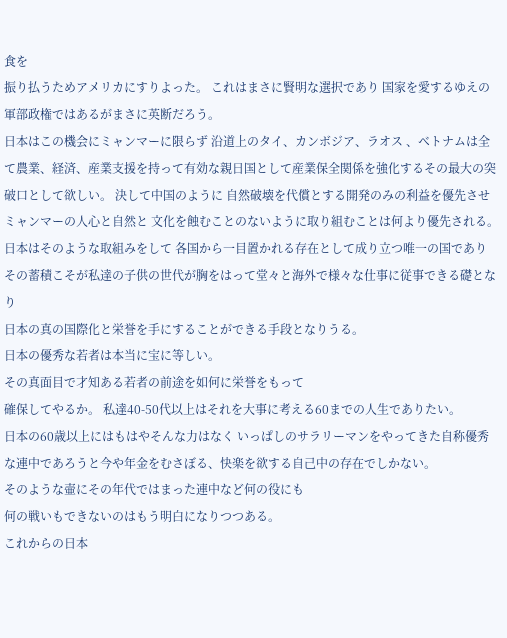食を
振り払うためアメリカにすりよった。 これはまさに賢明な選択であり 国家を愛するゆえの軍部政権ではあるがまさに英断だろう。
日本はこの機会にミャンマーに限らず 沿道上のタイ、カンボジア、ラオス 、ベトナムは全て農業、経済、産業支援を持って有効な親日国として産業保全関係を強化するその最大の突破口として欲しい。 決して中国のように 自然破壊を代償とする開発のみの利益を優先させ ミャンマーの人心と自然と 文化を蝕むことのないように取り組むことは何より優先される。
日本はそのような取組みをして 各国から一目置かれる存在として成り立つ唯一の国であり その蓄積こそが私達の子供の世代が胸をはって堂々と海外で様々な仕事に従事できる礎となり
日本の真の国際化と栄誉を手にすることができる手段となりうる。
日本の優秀な若者は本当に宝に等しい。
その真面目で才知ある若者の前途を如何に栄誉をもって
確保してやるか。 私達40-50代以上はそれを大事に考える60までの人生でありたい。
日本の60歳以上にはもはやそんな力はなく いっぱしのサラリーマンをやってきた自称優秀な連中であろうと今や年金をむさぼる、快楽を欲する自己中の存在でしかない。
そのような壷にその年代ではまった連中など何の役にも
何の戦いもできないのはもう明白になりつつある。
これからの日本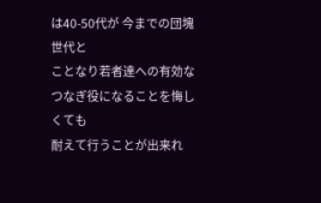は40-50代が 今までの団塊世代と
ことなり若者達への有効なつなぎ役になることを悔しくても
耐えて行うことが出来れ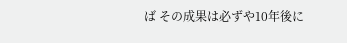ば その成果は必ずや10年後に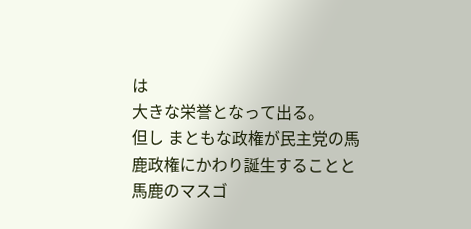は
大きな栄誉となって出る。
但し まともな政権が民主党の馬鹿政権にかわり誕生することと 馬鹿のマスゴ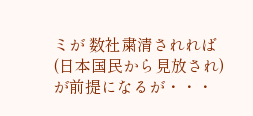ミが 数社粛清されれば(日本国民から見放され)が前提になるが・・・